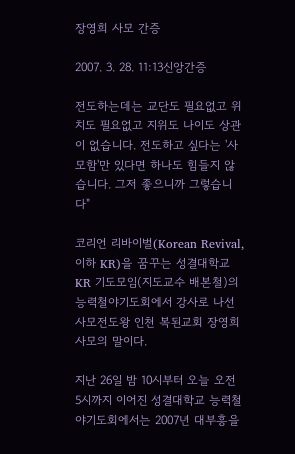장영희 사모 간증

2007. 3. 28. 11:13신앙간증

전도하는데는 교단도 필요없고 위치도 필요없고 지위도 나이도 상관이 없습니다. 전도하고 싶다는 '사모함'만 있다면 하나도 힘들지 않습니다. 그저 좋으니까 그렇습니다"

코리언 리바이벌(Korean Revival, 이하 KR)을 꿈꾸는 성결대학교 KR 기도모임(지도교수 배본철)의 능력철야기도회에서 강사로 나선 사모전도왕 인천 복된교회 장영희 사모의 말이다.

지난 26일 밤 10시부터 오늘 오전 5시까지 이어진 성결대학교 능력철야기도회에서는 2007년 대부흥을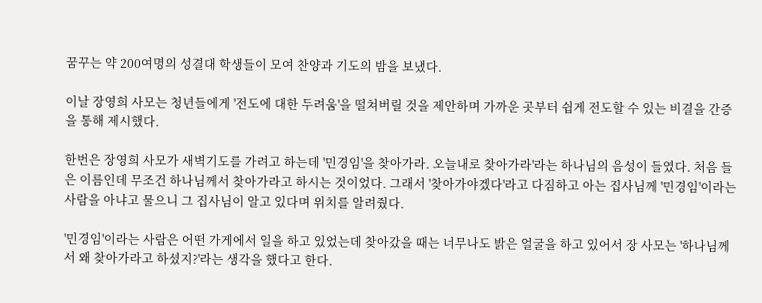꿈꾸는 약 200여명의 성결대 학생들이 모여 찬양과 기도의 밤을 보냈다.

이날 장영희 사모는 청년들에게 '전도에 대한 두려움'을 떨쳐버릴 것을 제안하며 가까운 곳부터 쉽게 전도할 수 있는 비결을 간증을 통해 제시했다.

한번은 장영희 사모가 새벽기도를 가려고 하는데 '민경임'을 찾아가라. 오늘내로 찾아가라'라는 하나님의 음성이 들였다. 처음 들은 이름인데 무조건 하나님께서 찾아가라고 하시는 것이었다. 그래서 '찾아가야겠다'라고 다짐하고 아는 집사님께 '민경임'이라는 사람을 아냐고 물으니 그 집사님이 알고 있다며 위치를 알려줬다.

'민경임'이라는 사람은 어떤 가게에서 일을 하고 있었는데 찾아갔을 때는 너무나도 밝은 얼굴을 하고 있어서 장 사모는 '하나님께서 왜 찾아가라고 하셨지?'라는 생각을 했다고 한다.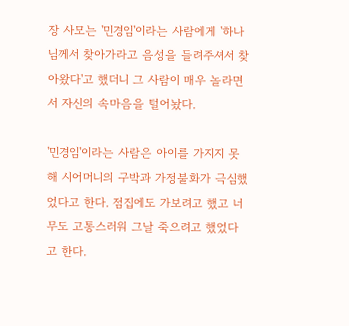장 사모는 '민경임'이라는 사람에게 '하나님께서 찾아가라고 음성을 들려주셔서 찾아왔다'고 했더니 그 사람이 매우 놀라면서 자신의 속마음을 털어놨다.

'민경임'이라는 사람은 아이를 가지지 못해 시어머니의 구박과 가정불화가 극심했었다고 한다. 점집에도 가보려고 했고 너무도 고통스러워 그날 죽으려고 했었다고 한다.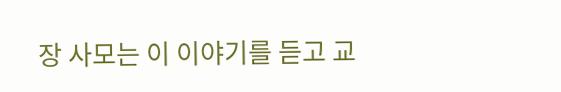장 사모는 이 이야기를 듣고 교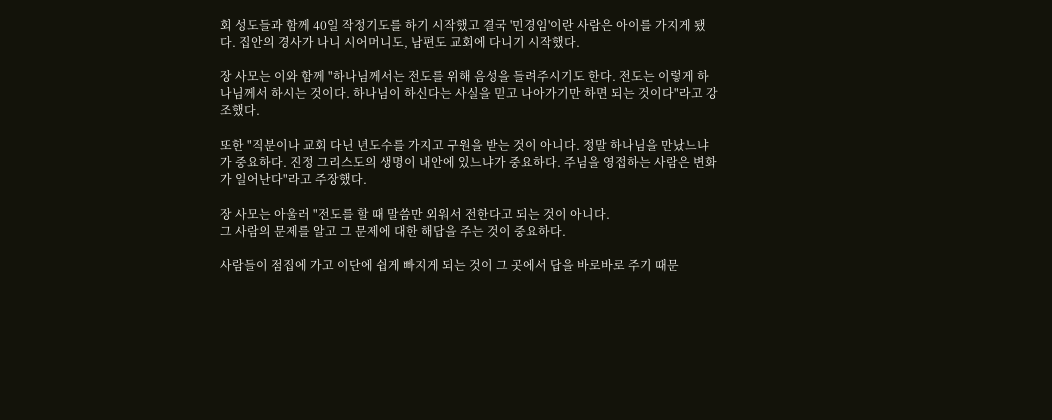회 성도들과 함께 40일 작정기도를 하기 시작했고 결국 '민경임'이란 사람은 아이를 가지게 됐다. 집안의 경사가 나니 시어머니도, 남편도 교회에 다니기 시작했다.

장 사모는 이와 함께 "하나님께서는 전도를 위해 음성을 들려주시기도 한다. 전도는 이렇게 하나님께서 하시는 것이다. 하나님이 하신다는 사실을 믿고 나아가기만 하면 되는 것이다"라고 강조했다.

또한 "직분이나 교회 다닌 년도수를 가지고 구원을 받는 것이 아니다. 정말 하나님을 만났느냐가 중요하다. 진정 그리스도의 생명이 내안에 있느냐가 중요하다. 주님을 영접하는 사람은 변화가 일어난다"라고 주장했다.

장 사모는 아울러 "전도를 할 때 말씀만 외워서 전한다고 되는 것이 아니다.
그 사람의 문제를 알고 그 문제에 대한 해답을 주는 것이 중요하다.

사람들이 점집에 가고 이단에 쉽게 빠지게 되는 것이 그 곳에서 답을 바로바로 주기 때문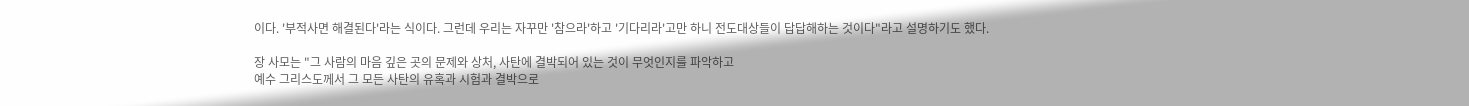이다. '부적사면 해결된다'라는 식이다. 그런데 우리는 자꾸만 '참으라'하고 '기다리라'고만 하니 전도대상들이 답답해하는 것이다"라고 설명하기도 했다.

장 사모는 "그 사람의 마음 깊은 곳의 문제와 상처, 사탄에 결박되어 있는 것이 무엇인지를 파악하고
예수 그리스도께서 그 모든 사탄의 유혹과 시험과 결박으로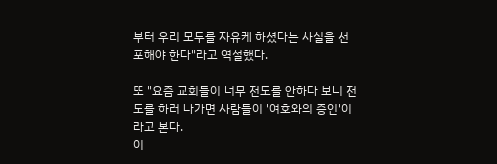부터 우리 모두를 자유케 하셨다는 사실을 선포해야 한다"라고 역설했다.

또 "요즘 교회들이 너무 전도를 안하다 보니 전도를 하러 나가면 사람들이 '여호와의 증인'이라고 본다.
이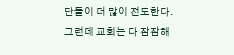단들이 더 많이 전도한다.
그런데 교회는 다 잠잠해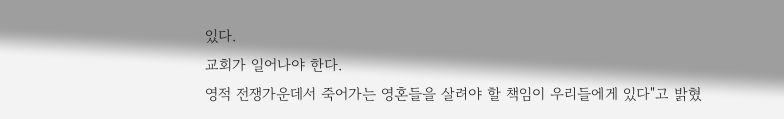있다.
교회가 일어나야 한다.
영적 전쟁가운데서 죽어가는 영혼들을 살려야 할 책임이 우리들에게 있다"고 밝혔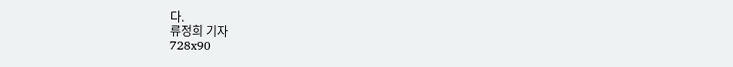다.
류정희 기자
728x90